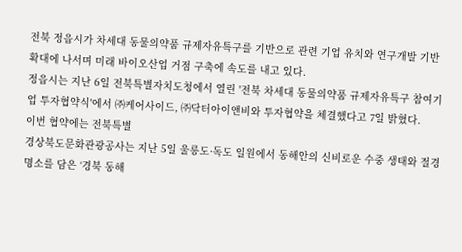전북 정읍시가 차세대 동물의약품 규제자유특구를 기반으로 관련 기업 유치와 연구개발 기반 확대에 나서며 미래 바이오산업 거점 구축에 속도를 내고 있다.
정읍시는 지난 6일 전북특별자치도청에서 열린 '전북 차세대 동물의약품 규제자유특구 참여기업 투자협약식'에서 ㈜케어사이드, ㈜닥터아이앤비와 투자협약을 체결했다고 7일 밝혔다.
이번 협약에는 전북특별
경상북도문화관광공사는 지난 5일 울릉도·독도 일원에서 동해안의 신비로운 수중 생태와 절경 명소를 담은 ‘경북 동해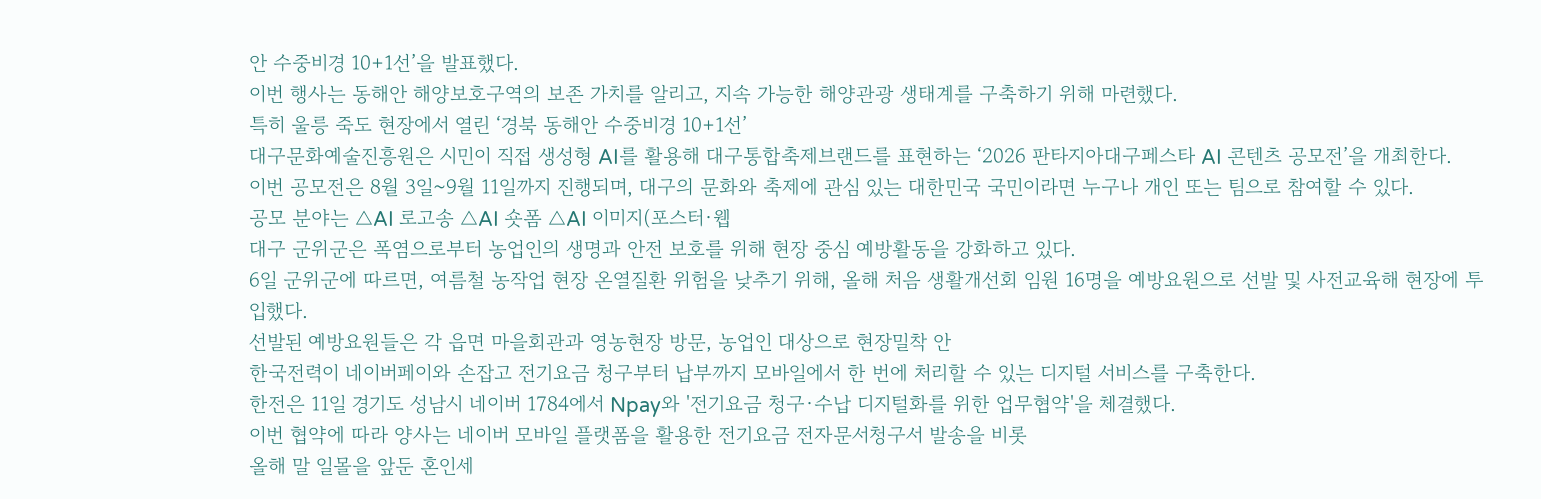안 수중비경 10+1선’을 발표했다.
이번 행사는 동해안 해양보호구역의 보존 가치를 알리고, 지속 가능한 해양관광 생태계를 구축하기 위해 마련했다.
특히 울릉 죽도 현장에서 열린 ‘경북 동해안 수중비경 10+1선’
대구문화예술진흥원은 시민이 직접 생성형 AI를 활용해 대구통합축제브랜드를 표현하는 ‘2026 판타지아대구페스타 AI 콘텐츠 공모전’을 개최한다.
이번 공모전은 8월 3일~9월 11일까지 진행되며, 대구의 문화와 축제에 관심 있는 대한민국 국민이라면 누구나 개인 또는 팀으로 참여할 수 있다.
공모 분야는 △AI 로고송 △AI 숏폼 △AI 이미지(포스터·웹
대구 군위군은 폭염으로부터 농업인의 생명과 안전 보호를 위해 현장 중심 예방활동을 강화하고 있다.
6일 군위군에 따르면, 여름철 농작업 현장 온열질환 위험을 낮추기 위해, 올해 처음 생활개선회 임원 16명을 예방요원으로 선발 및 사전교육해 현장에 투입했다.
선발된 예방요원들은 각 읍면 마을회관과 영농현장 방문, 농업인 대상으로 현장밀착 안
한국전력이 네이버페이와 손잡고 전기요금 청구부터 납부까지 모바일에서 한 번에 처리할 수 있는 디지털 서비스를 구축한다.
한전은 11일 경기도 성남시 네이버 1784에서 Npay와 '전기요금 청구·수납 디지털화를 위한 업무협약'을 체결했다.
이번 협약에 따라 양사는 네이버 모바일 플랫폼을 활용한 전기요금 전자문서청구서 발송을 비롯
올해 말 일몰을 앞둔 혼인세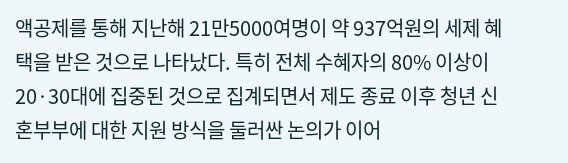액공제를 통해 지난해 21만5000여명이 약 937억원의 세제 혜택을 받은 것으로 나타났다. 특히 전체 수혜자의 80% 이상이 20·30대에 집중된 것으로 집계되면서 제도 종료 이후 청년 신혼부부에 대한 지원 방식을 둘러싼 논의가 이어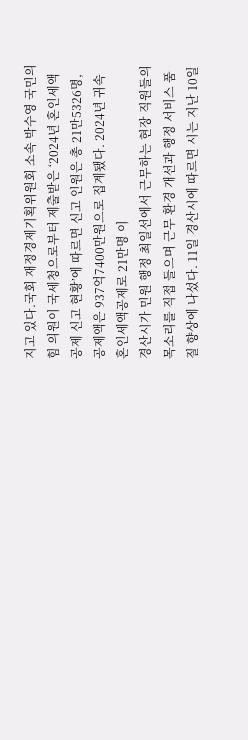지고 있다.국회 재정경제기획위원회 소속 박수영 국민의힘 의원이 국세청으로부터 제출받은 ‘2024년 혼인세액공제 신고 현황’에 따르면 신고 인원은 총 21만5326명, 공제액은 937억7400만원으로 집계됐다. 2024년 귀속 혼인세액공제로 21만명 이
경산시가 민원 행정 최일선에서 근무하는 현장 직원들의 목소리를 직접 들으며 근무 환경 개선과 행정 서비스 품질 향상에 나섰다. 11일 경산시에 따르면 시는 지난 10일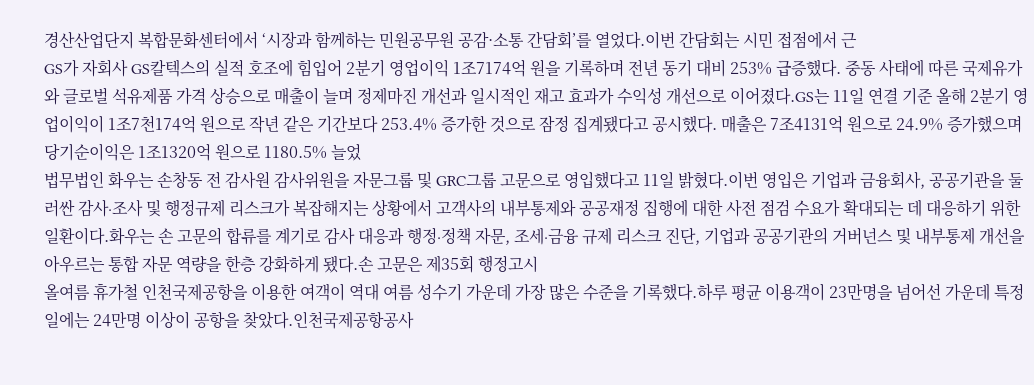경산산업단지 복합문화센터에서 ‘시장과 함께하는 민원공무원 공감·소통 간담회’를 열었다.이번 간담회는 시민 접점에서 근
GS가 자회사 GS칼텍스의 실적 호조에 힘입어 2분기 영업이익 1조7174억 원을 기록하며 전년 동기 대비 253% 급증했다. 중동 사태에 따른 국제유가와 글로벌 석유제품 가격 상승으로 매출이 늘며 정제마진 개선과 일시적인 재고 효과가 수익성 개선으로 이어졌다.GS는 11일 연결 기준 올해 2분기 영업이익이 1조7천174억 원으로 작년 같은 기간보다 253.4% 증가한 것으로 잠정 집계됐다고 공시했다. 매출은 7조4131억 원으로 24.9% 증가했으며 당기순이익은 1조1320억 원으로 1180.5% 늘었
법무법인 화우는 손창동 전 감사원 감사위원을 자문그룹 및 GRC그룹 고문으로 영입했다고 11일 밝혔다.이번 영입은 기업과 금융회사, 공공기관을 둘러싼 감사∙조사 및 행정규제 리스크가 복잡해지는 상황에서 고객사의 내부통제와 공공재정 집행에 대한 사전 점검 수요가 확대되는 데 대응하기 위한 일환이다.화우는 손 고문의 합류를 계기로 감사 대응과 행정∙정책 자문, 조세∙금융 규제 리스크 진단, 기업과 공공기관의 거버넌스 및 내부통제 개선을 아우르는 통합 자문 역량을 한층 강화하게 됐다.손 고문은 제35회 행정고시
올여름 휴가철 인천국제공항을 이용한 여객이 역대 여름 성수기 가운데 가장 많은 수준을 기록했다.하루 평균 이용객이 23만명을 넘어선 가운데 특정일에는 24만명 이상이 공항을 찾았다.인천국제공항공사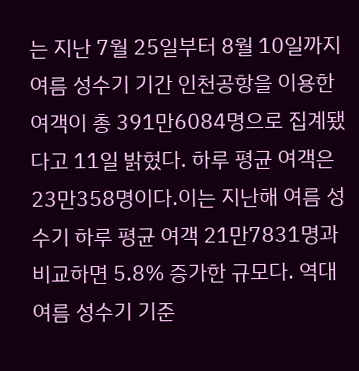는 지난 7월 25일부터 8월 10일까지 여름 성수기 기간 인천공항을 이용한 여객이 총 391만6084명으로 집계됐다고 11일 밝혔다. 하루 평균 여객은 23만358명이다.이는 지난해 여름 성수기 하루 평균 여객 21만7831명과 비교하면 5.8% 증가한 규모다. 역대 여름 성수기 기준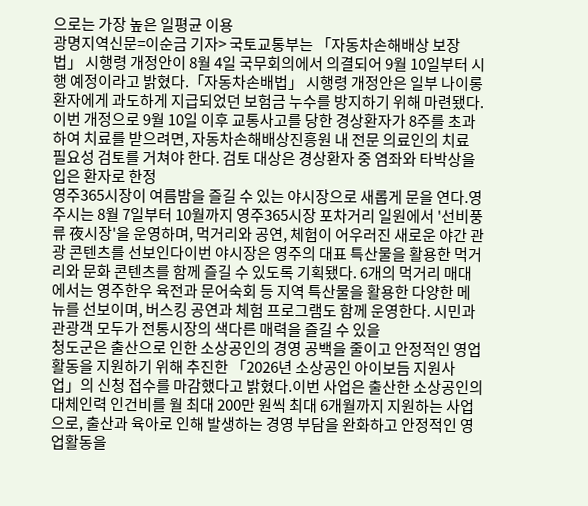으로는 가장 높은 일평균 이용
광명지역신문=이순금 기자> 국토교통부는 「자동차손해배상 보장법」 시행령 개정안이 8월 4일 국무회의에서 의결되어 9월 10일부터 시행 예정이라고 밝혔다.「자동차손배법」 시행령 개정안은 일부 나이롱환자에게 과도하게 지급되었던 보험금 누수를 방지하기 위해 마련됐다. 이번 개정으로 9월 10일 이후 교통사고를 당한 경상환자가 8주를 초과하여 치료를 받으려면, 자동차손해배상진흥원 내 전문 의료인의 치료 필요성 검토를 거쳐야 한다. 검토 대상은 경상환자 중 염좌와 타박상을 입은 환자로 한정
영주365시장이 여름밤을 즐길 수 있는 야시장으로 새롭게 문을 연다.영주시는 8월 7일부터 10월까지 영주365시장 포차거리 일원에서 '선비풍류 夜시장'을 운영하며, 먹거리와 공연, 체험이 어우러진 새로운 야간 관광 콘텐츠를 선보인다이번 야시장은 영주의 대표 특산물을 활용한 먹거리와 문화 콘텐츠를 함께 즐길 수 있도록 기획됐다. 6개의 먹거리 매대에서는 영주한우 육전과 문어숙회 등 지역 특산물을 활용한 다양한 메뉴를 선보이며, 버스킹 공연과 체험 프로그램도 함께 운영한다. 시민과 관광객 모두가 전통시장의 색다른 매력을 즐길 수 있을
청도군은 출산으로 인한 소상공인의 경영 공백을 줄이고 안정적인 영업활동을 지원하기 위해 추진한 「2026년 소상공인 아이보듬 지원사업」의 신청 접수를 마감했다고 밝혔다.이번 사업은 출산한 소상공인의 대체인력 인건비를 월 최대 200만 원씩 최대 6개월까지 지원하는 사업으로, 출산과 육아로 인해 발생하는 경영 부담을 완화하고 안정적인 영업활동을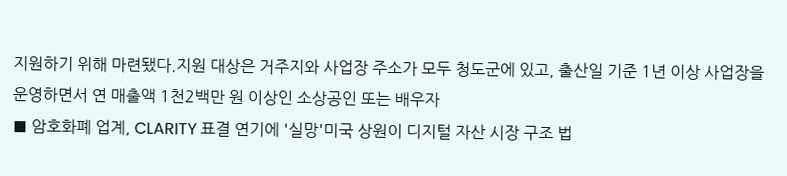지원하기 위해 마련됐다.지원 대상은 거주지와 사업장 주소가 모두 청도군에 있고, 출산일 기준 1년 이상 사업장을 운영하면서 연 매출액 1천2백만 원 이상인 소상공인 또는 배우자
■ 암호화폐 업계, CLARITY 표결 연기에 '실망'미국 상원이 디지털 자산 시장 구조 법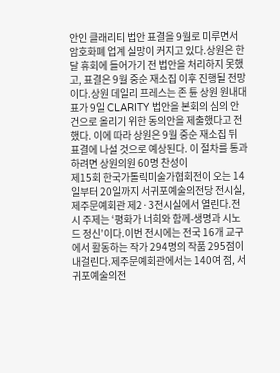안인 클래리티 법안 표결을 9월로 미루면서 암호화폐 업계 실망이 커지고 있다.상원은 한 달 휴회에 들어가기 전 법안을 처리하지 못했고, 표결은 9월 중순 재소집 이후 진행될 전망이다.상원 데일리 프레스는 존 튠 상원 원내대표가 9일 CLARITY 법안을 본회의 심의 안건으로 올리기 위한 동의안을 제출했다고 전했다. 이에 따라 상원은 9월 중순 재소집 뒤 표결에 나설 것으로 예상된다. 이 절차를 통과하려면 상원의원 60명 찬성이
제15회 한국가톨릭미술가협회전이 오는 14일부터 20일까지 서귀포예술의전당 전시실, 제주문예회관 제2·3전시실에서 열린다.전시 주제는 ‘평화가 너희와 함께-생명과 시노드 정신’이다.이번 전시에는 전국 16개 교구에서 활동하는 작가 294명의 작품 295점이 내걸린다.제주문예회관에서는 140여 점, 서귀포예술의전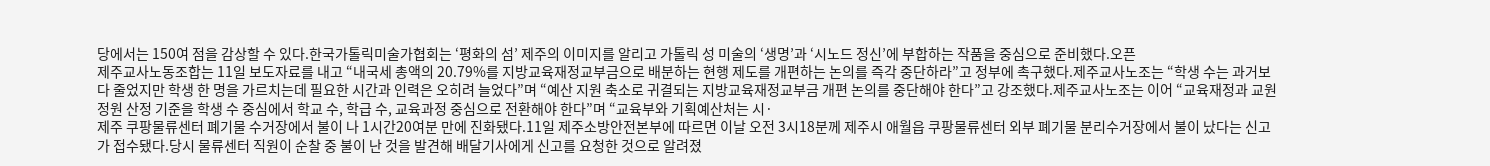당에서는 150여 점을 감상할 수 있다.한국가톨릭미술가협회는 ‘평화의 섬’ 제주의 이미지를 알리고 가톨릭 성 미술의 ‘생명’과 ‘시노드 정신’에 부합하는 작품을 중심으로 준비했다.오픈
제주교사노동조합는 11일 보도자료를 내고 “내국세 총액의 20.79%를 지방교육재정교부금으로 배분하는 현행 제도를 개편하는 논의를 즉각 중단하라”고 정부에 촉구했다.제주교사노조는 “학생 수는 과거보다 줄었지만 학생 한 명을 가르치는데 필요한 시간과 인력은 오히려 늘었다”며 “예산 지원 축소로 귀결되는 지방교육재정교부금 개편 논의를 중단해야 한다”고 강조했다.제주교사노조는 이어 “교육재정과 교원 정원 산정 기준을 학생 수 중심에서 학교 수, 학급 수, 교육과정 중심으로 전환해야 한다”며 “교육부와 기획예산처는 시·
제주 쿠팡물류센터 폐기물 수거장에서 불이 나 1시간20여분 만에 진화됐다.11일 제주소방안전본부에 따르면 이날 오전 3시18분께 제주시 애월읍 쿠팡물류센터 외부 폐기물 분리수거장에서 불이 났다는 신고가 접수됐다.당시 물류센터 직원이 순찰 중 불이 난 것을 발견해 배달기사에게 신고를 요청한 것으로 알려졌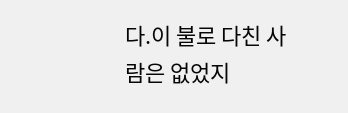다.이 불로 다친 사람은 없었지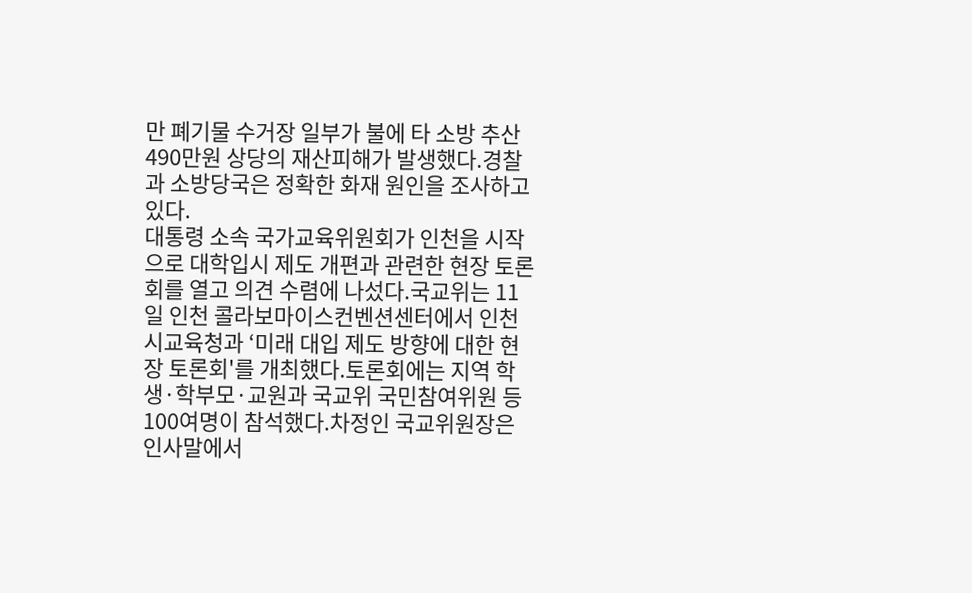만 폐기물 수거장 일부가 불에 타 소방 추산 490만원 상당의 재산피해가 발생했다.경찰과 소방당국은 정확한 화재 원인을 조사하고 있다.
대통령 소속 국가교육위원회가 인천을 시작으로 대학입시 제도 개편과 관련한 현장 토론회를 열고 의견 수렴에 나섰다.국교위는 11일 인천 콜라보마이스컨벤션센터에서 인천시교육청과 ‘미래 대입 제도 방향에 대한 현장 토론회'를 개최했다.토론회에는 지역 학생·학부모·교원과 국교위 국민참여위원 등 100여명이 참석했다.차정인 국교위원장은 인사말에서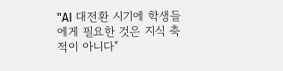"AI 대전환 시기에 학생들에게 필요한 것은 지식 축적이 아니다"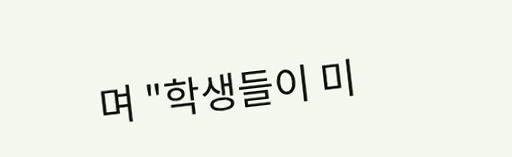며 "학생들이 미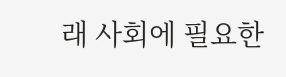래 사회에 필요한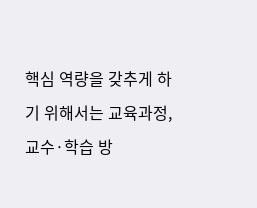핵심 역량을 갖추게 하기 위해서는 교육과정, 교수·학습 방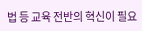법 등 교육 전반의 혁신이 필요